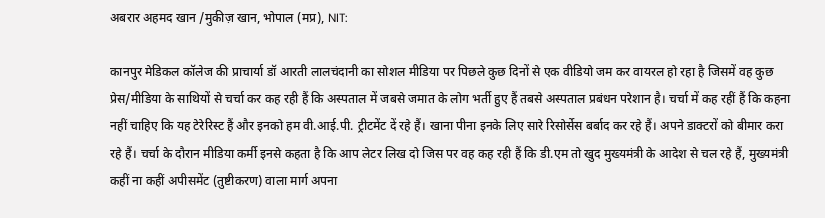अबरार अहमद खान /मुकीज़ खान, भोपाल (मप्र), NIT:

कानपुर मेडिकल कॉलेज की प्राचार्या डॉ आरती लालचंदानी का सोशल मीडिया पर पिछले कुछ दिनों से एक वीडियो जम कर वायरल हो रहा है जिसमें वह कुछ प्रेस/मीडिया के साथियों से चर्चा कर कह रही हैं कि अस्पताल में जबसे जमात के लोग भर्ती हुए हैं तबसे अस्पताल प्रबंधन परेशान है। चर्चा में कह रहीं हैं कि कहना नहीं चाहिए कि यह टेरेरिस्ट हैं और इनको हम वी.आई.पी. ट्रीटमेंट दें रहे हैं। खाना पीना इनके लिए सारे रिसोर्सेस बर्बाद कर रहे हैं। अपने डाक्टरों को बीमार करा रहे हैं। चर्चा के दौरान मीडिया कर्मी इनसे कहता है कि आप लेटर लिख दो जिस पर वह कह रही हैं कि डी.एम तो खुद मुख्यमंत्री के आदेश से चल रहे हैं, मुख्यमंत्री कहीं ना कहीं अपीसमेंट (तुष्टीकरण) वाला मार्ग अपना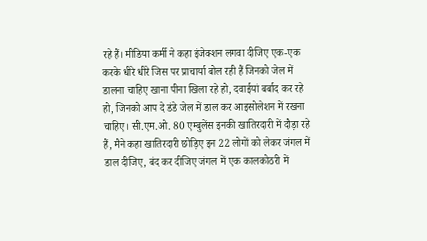रहे हैं। मीडिया कर्मी ने कहा इंजेक्शन लगवा दीजिए एक-एक करके धीरे धीरे जिस पर प्राचार्या बोल रही हैं जिनको जेल में डालना चाहिए खाना पीना खिला रहे हो, दवाईयां बर्बाद कर रहे हो, जिनको आप दे डंडे जेल में डाल कर आइसोलेशन में रखना चाहिए। सी.एम.ओ. 80 एम्बुलेंस इनकी खातिरदारी में दौड़ा रहे हैं, मैने कहा खातिरदारी छोड़िए इन 22 लोगों को लेकर जंगल में डाल दीजिए, बंद कर दीजिए जंगल में एक कालकोठरी में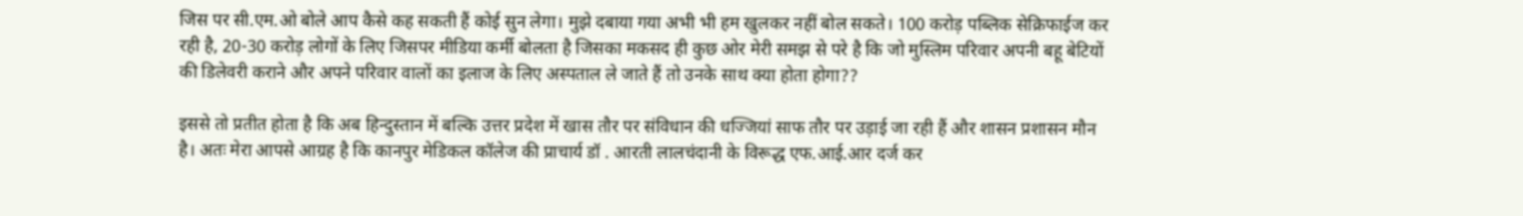जिस पर सी.एम.ओ बोले आप कैसे कह सकती हैं कोई सुन लेगा। मुझे दबाया गया अभी भी हम खुलकर नहीं बोल सकते। 100 करोड़ पब्लिक सेक्रिफाईज कर रही है, 20-30 करोड़ लोगों के लिए जिसपर मीडिया कर्मी बोलता है जिसका मकसद ही कुछ ओर मेरी समझ से परे है कि जो मुस्लिम परिवार अपनी बहू बेटियों की डिलेवरी कराने और अपने परिवार वालों का इलाज के लिए अस्पताल ले जाते हैं तो उनके साथ क्या होता होगा??

इससे तो प्रतीत होता है कि अब हिन्दुस्तान में बल्कि उत्तर प्रदेश में खास तौर पर संविधान की धज्जियां साफ तौर पर उड़ाई जा रही हैं और शासन प्रशासन मौन है। अतः मेरा आपसे आग्रह है कि कानपुर मेडिकल कॉलेज की प्राचार्य डॉ . आरती लालचंदानी के विरूद्ध एफ.आई.आर दर्ज कर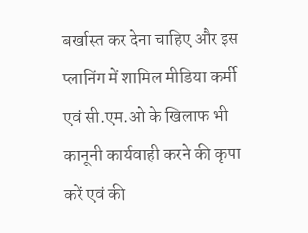बर्खास्त कर देना चाहिए और इस प्लानिंग में शामिल मीडिया कर्मी एवं सी.एम.ओ के खिलाफ भी कानूनी कार्यवाही करने की कृपा करें एवं की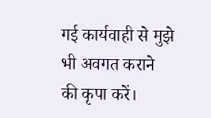गई कार्यवाही से मुझे भी अवगत कराने की कृपा करें।